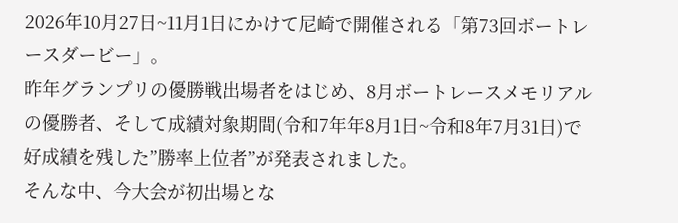2026年10月27日~11月1日にかけて尼崎で開催される「第73回ボートレースダービー」。
昨年グランプリの優勝戦出場者をはじめ、8月ボートレースメモリアルの優勝者、そして成績対象期間(令和7年年8月1日~令和8年7月31日)で好成績を残した”勝率上位者”が発表されました。
そんな中、今大会が初出場とな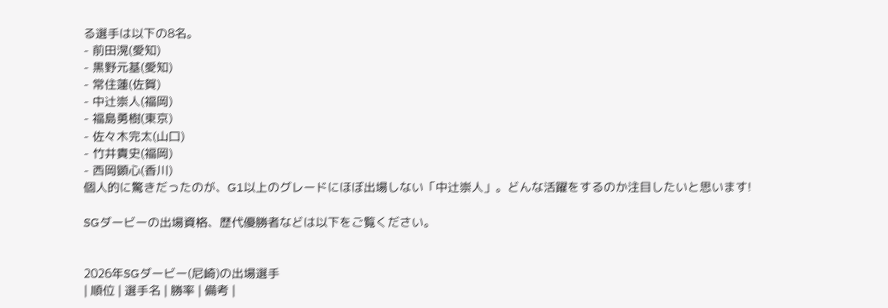る選手は以下の8名。
- 前田滉(愛知)
- 黒野元基(愛知)
- 常住蓮(佐賀)
- 中辻崇人(福岡)
- 福島勇樹(東京)
- 佐々木完太(山口)
- 竹井貴史(福岡)
- 西岡顕心(香川)
個人的に驚きだったのが、G1以上のグレードにほぼ出場しない「中辻崇人」。どんな活躍をするのか注目したいと思います!

SGダービーの出場資格、歴代優勝者などは以下をご覧ください。


2026年SGダービー(尼崎)の出場選手
| 順位 | 選手名 | 勝率 | 備考 |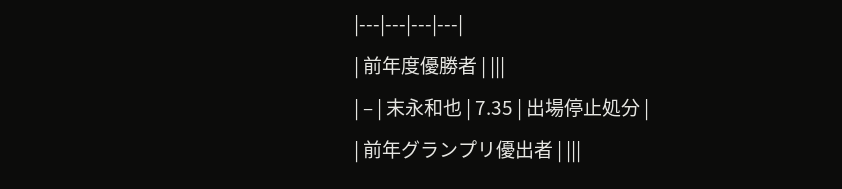|---|---|---|---|
| 前年度優勝者 | |||
| – | 末永和也 | 7.35 | 出場停止処分 |
| 前年グランプリ優出者 | |||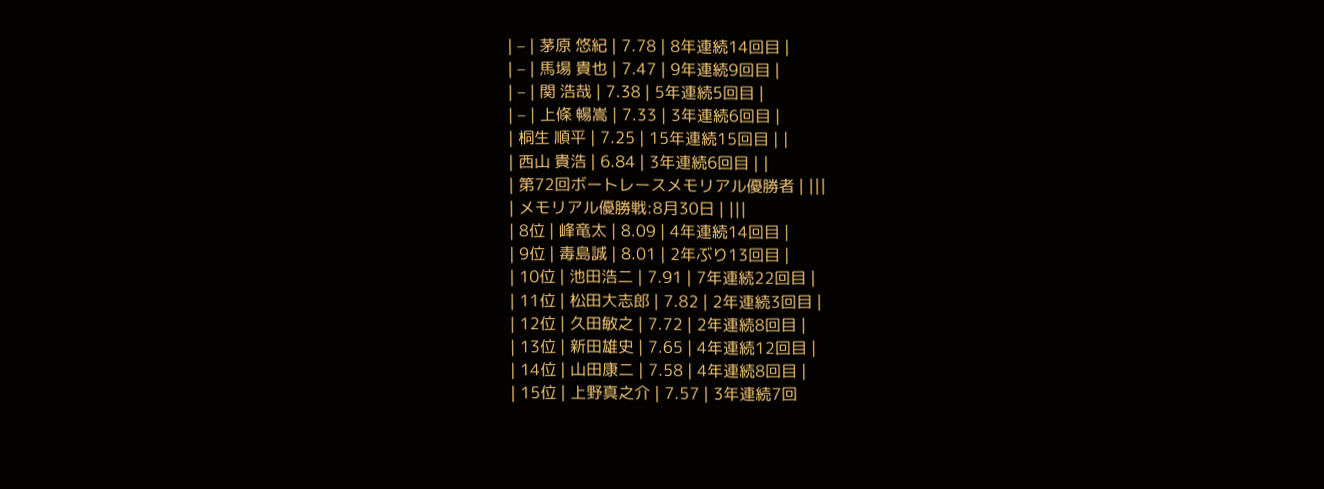| – | 茅原 悠紀 | 7.78 | 8年連続14回目 |
| – | 馬場 貴也 | 7.47 | 9年連続9回目 |
| – | 関 浩哉 | 7.38 | 5年連続5回目 |
| – | 上條 暢嵩 | 7.33 | 3年連続6回目 |
| 桐生 順平 | 7.25 | 15年連続15回目 | |
| 西山 貴浩 | 6.84 | 3年連続6回目 | |
| 第72回ボートレースメモリアル優勝者 | |||
| メモリアル優勝戦:8月30日 | |||
| 8位 | 峰竜太 | 8.09 | 4年連続14回目 |
| 9位 | 毒島誠 | 8.01 | 2年ぶり13回目 |
| 10位 | 池田浩二 | 7.91 | 7年連続22回目 |
| 11位 | 松田大志郎 | 7.82 | 2年連続3回目 |
| 12位 | 久田敏之 | 7.72 | 2年連続8回目 |
| 13位 | 新田雄史 | 7.65 | 4年連続12回目 |
| 14位 | 山田康二 | 7.58 | 4年連続8回目 |
| 15位 | 上野真之介 | 7.57 | 3年連続7回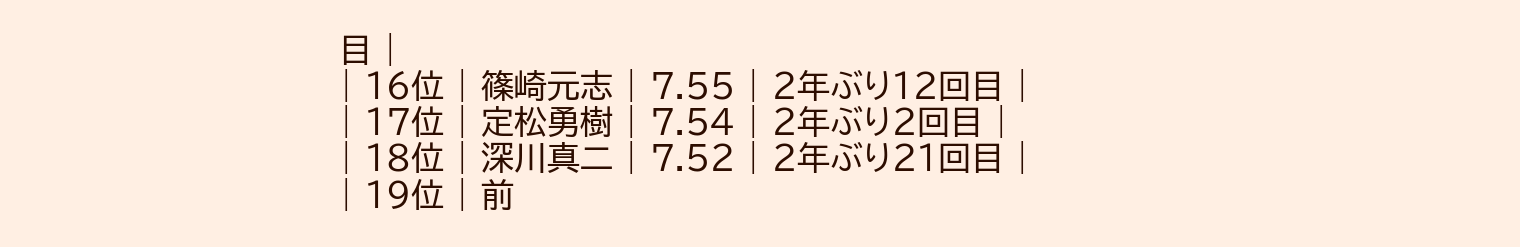目 |
| 16位 | 篠崎元志 | 7.55 | 2年ぶり12回目 |
| 17位 | 定松勇樹 | 7.54 | 2年ぶり2回目 |
| 18位 | 深川真二 | 7.52 | 2年ぶり21回目 |
| 19位 | 前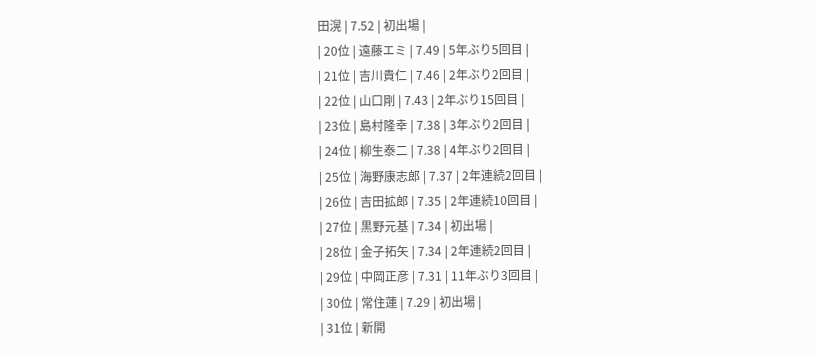田滉 | 7.52 | 初出場 |
| 20位 | 遠藤エミ | 7.49 | 5年ぶり5回目 |
| 21位 | 吉川貴仁 | 7.46 | 2年ぶり2回目 |
| 22位 | 山口剛 | 7.43 | 2年ぶり15回目 |
| 23位 | 島村隆幸 | 7.38 | 3年ぶり2回目 |
| 24位 | 柳生泰二 | 7.38 | 4年ぶり2回目 |
| 25位 | 海野康志郎 | 7.37 | 2年連続2回目 |
| 26位 | 吉田拡郎 | 7.35 | 2年連続10回目 |
| 27位 | 黒野元基 | 7.34 | 初出場 |
| 28位 | 金子拓矢 | 7.34 | 2年連続2回目 |
| 29位 | 中岡正彦 | 7.31 | 11年ぶり3回目 |
| 30位 | 常住蓮 | 7.29 | 初出場 |
| 31位 | 新開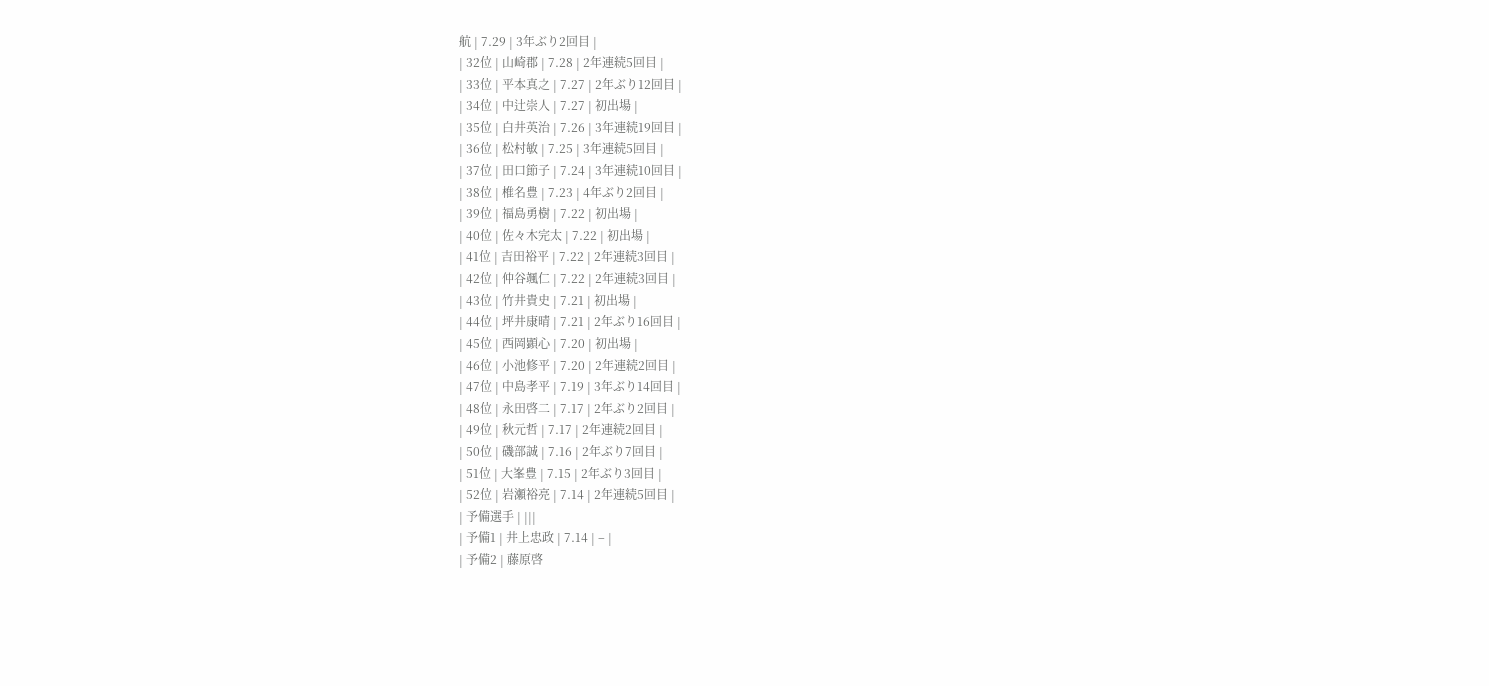航 | 7.29 | 3年ぶり2回目 |
| 32位 | 山崎郡 | 7.28 | 2年連続5回目 |
| 33位 | 平本真之 | 7.27 | 2年ぶり12回目 |
| 34位 | 中辻崇人 | 7.27 | 初出場 |
| 35位 | 白井英治 | 7.26 | 3年連続19回目 |
| 36位 | 松村敏 | 7.25 | 3年連続5回目 |
| 37位 | 田口節子 | 7.24 | 3年連続10回目 |
| 38位 | 椎名豊 | 7.23 | 4年ぶり2回目 |
| 39位 | 福島勇樹 | 7.22 | 初出場 |
| 40位 | 佐々木完太 | 7.22 | 初出場 |
| 41位 | 吉田裕平 | 7.22 | 2年連続3回目 |
| 42位 | 仲谷颯仁 | 7.22 | 2年連続3回目 |
| 43位 | 竹井貴史 | 7.21 | 初出場 |
| 44位 | 坪井康晴 | 7.21 | 2年ぶり16回目 |
| 45位 | 西岡顕心 | 7.20 | 初出場 |
| 46位 | 小池修平 | 7.20 | 2年連続2回目 |
| 47位 | 中島孝平 | 7.19 | 3年ぶり14回目 |
| 48位 | 永田啓二 | 7.17 | 2年ぶり2回目 |
| 49位 | 秋元哲 | 7.17 | 2年連続2回目 |
| 50位 | 磯部誠 | 7.16 | 2年ぶり7回目 |
| 51位 | 大峯豊 | 7.15 | 2年ぶり3回目 |
| 52位 | 岩瀬裕亮 | 7.14 | 2年連続5回目 |
| 予備選手 | |||
| 予備1 | 井上忠政 | 7.14 | – |
| 予備2 | 藤原啓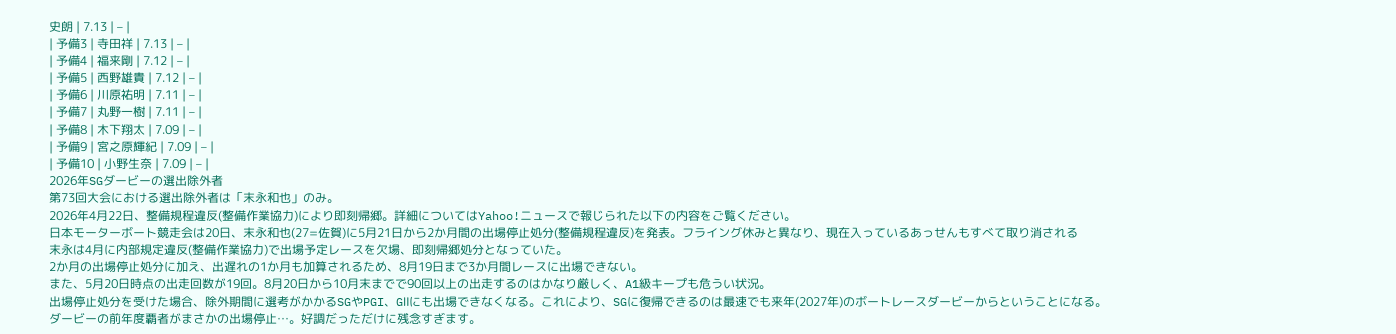史朗 | 7.13 | – |
| 予備3 | 寺田祥 | 7.13 | – |
| 予備4 | 福来剛 | 7.12 | – |
| 予備5 | 西野雄貴 | 7.12 | – |
| 予備6 | 川原祐明 | 7.11 | – |
| 予備7 | 丸野一樹 | 7.11 | – |
| 予備8 | 木下翔太 | 7.09 | – |
| 予備9 | 宮之原輝紀 | 7.09 | – |
| 予備10 | 小野生奈 | 7.09 | – |
2026年SGダービーの選出除外者
第73回大会における選出除外者は「末永和也」のみ。
2026年4月22日、整備規程違反(整備作業協力)により即刻帰郷。詳細についてはYahoo!ニュースで報じられた以下の内容をご覧ください。
日本モーターボート競走会は20日、末永和也(27=佐賀)に5月21日から2か月間の出場停止処分(整備規程違反)を発表。フライング休みと異なり、現在入っているあっせんもすべて取り消される
末永は4月に内部規定違反(整備作業協力)で出場予定レースを欠場、即刻帰郷処分となっていた。
2か月の出場停止処分に加え、出遅れの1か月も加算されるため、8月19日まで3か月間レースに出場できない。
また、5月20日時点の出走回数が19回。8月20日から10月末までで90回以上の出走するのはかなり厳しく、A1級キープも危うい状況。
出場停止処分を受けた場合、除外期間に選考がかかるSGやPGI、GⅡにも出場できなくなる。これにより、SGに復帰できるのは最速でも来年(2027年)のボートレースダービーからということになる。
ダービーの前年度覇者がまさかの出場停止…。好調だっただけに残念すぎます。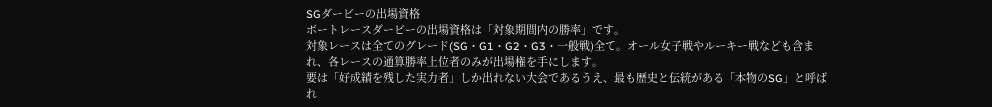SGダービーの出場資格
ボートレースダービーの出場資格は「対象期間内の勝率」です。
対象レースは全てのグレード(SG・G1・G2・G3・一般戦)全て。オール女子戦やルーキー戦なども含まれ、各レースの通算勝率上位者のみが出場権を手にします。
要は「好成績を残した実力者」しか出れない大会であるうえ、最も歴史と伝統がある「本物のSG」と呼ばれ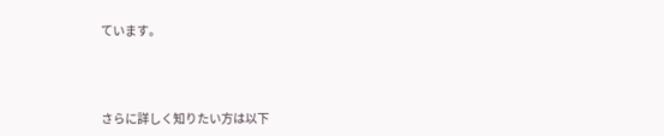ています。



さらに詳しく知りたい方は以下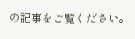の記事をご覧ください。